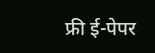फ्री ई-पेपर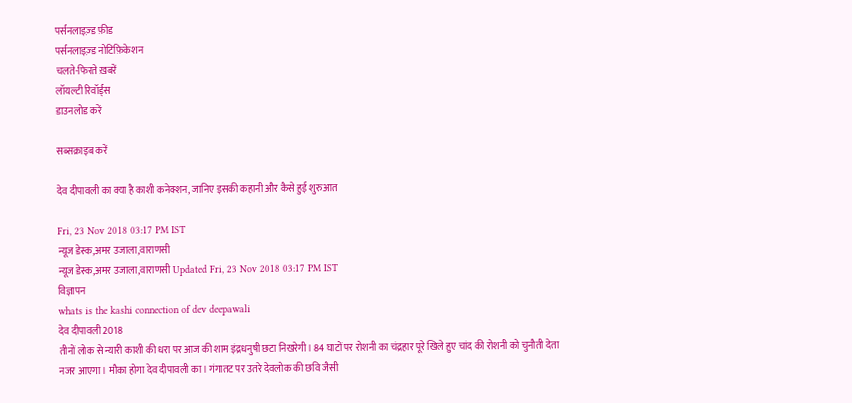पर्सनलाइज़्ड फ़ीड
पर्सनलाइज़्ड नोटिफ़िकेशन
चलते-फिरते ख़बरें
लॉयल्टी रिवॉर्ड्स
डाउनलोड करें

सब्सक्राइब करें

देव दीपावली का क्या है काशी कनेक्शन, जानिए इसकी कहानी और कैसे हुई शुरुआत

Fri, 23 Nov 2018 03:17 PM IST
न्यूज डेस्क,अमर उजाला,वाराणसी
न्यूज डेस्क,अमर उजाला,वाराणसी Updated Fri, 23 Nov 2018 03:17 PM IST
विज्ञापन
whats is the kashi connection of dev deepawali
देव दीपावली 2018
तीनों लोक से न्यारी काशी की धरा पर आज की शाम इंद्रधनुषी छटा निखरेगी। 84 घाटों पर रोशनी का चंद्रहार पूरे खिले हुए चांद की रोशनी को चुनौती देता नजर आएगा। मौका होगा देव दीपावली का। गंगातट पर उतरे देवलोक की छवि जैसी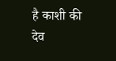है काशी की देव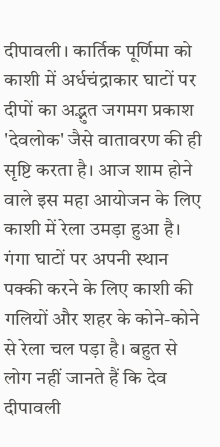दीपावली। कार्तिक पूर्णिमा को काशी में अर्धचंद्राकार घाटों पर दीपों का अद्भुत जगमग प्रकाश 'देवलोक' जैसे वातावरण की ही सृष्टि करता है। आज शाम होने वाले इस महा आयोजन के लिए काशी में रेला उमड़ा हुआ है। गंगा घाटों पर अपनी स्थान पक्की करने के लिए काशी की गलियों और शहर के कोने-कोने से रेला चल पड़ा है। बहुत से लोग नहीं जानते हैं कि देव दीपावली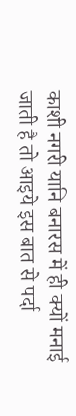काशी नगरी यानि बनारस में ही क्यों मनाई जाती है तो आइये इस बात से पर्दा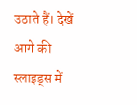उठाते हैं। देखें आगे की स्लाइड्स में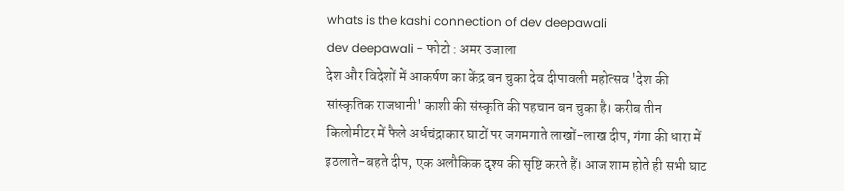whats is the kashi connection of dev deepawali
dev deepawali - फोटो : अमर उजाला
देश और विदेशों में आकर्षण का केंद्र बन चुका देव दीपावली महोत्सव 'देश की सांस्कृतिक राजधानी' काशी की संस्कृति की पहचान बन चुका है। करीब तीन किलोमीटर में फैले अर्धचंद्राकार घाटों पर जगमगाते लाखों-लाख दीप, गंगा की धारा में इठलाते-बहते दीप, एक अलौकिक दृश्य की सृष्टि करते हैं। आज शाम होते ही सभी घाट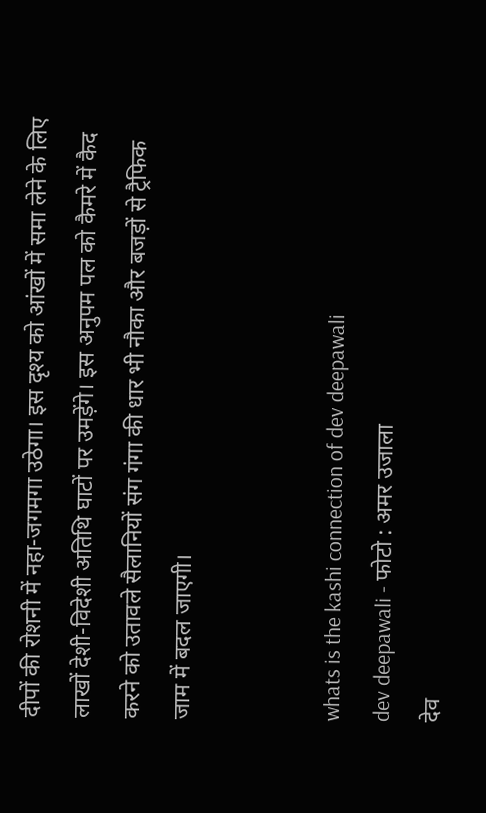दीपों की रोशनी में नहा-जगमगा उठेगा। इस दृश्य को आंखों में समा लेने के लिए लाखों देशी-विदेशी अतिथि घाटों पर उमड़ेंगे। इस अनुपम पल को कैमरे में कैद करने को उतावले सैलानियों संग गंगा की धार भी नौका और बजड़ों से ट्रैफिक जाम में बदल जाएगी।


whats is the kashi connection of dev deepawali
dev deepawali - फोटो : अमर उजाला
देव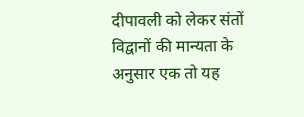दीपावली को लेकर संतों विद्वानों की मान्यता के अनुसार एक तो यह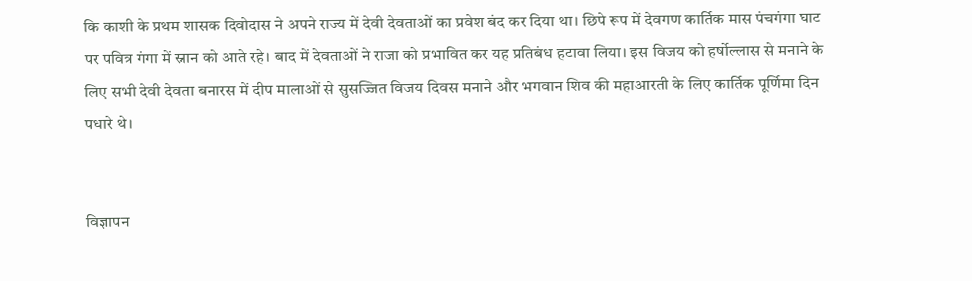कि काशी के प्रथम शासक दिवोदास ने अपने राज्य में देवी देवताओं का प्रवेश बंद कर दिया था। छिपे रूप में देवगण कार्तिक मास पंचगंगा घाट पर पवित्र गंगा में स्नान को आते रहे। बाद में देवताओं ने राजा को प्रभावित कर यह प्रतिबंध हटावा लिया। इस विजय को हर्षोल्लास से मनाने के लिए सभी देवी देवता बनारस में दीप मालाओं से सुसज्जित विजय दिवस मनाने और भगवान शिव की महाआरती के लिए कार्तिक पूर्णिमा दिन पधारे थे।


विज्ञापन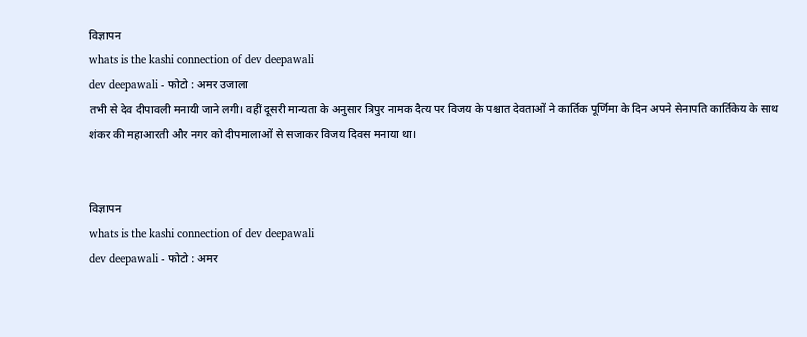विज्ञापन
whats is the kashi connection of dev deepawali
dev deepawali - फोटो : अमर उजाला
तभी से देव दीपावली मनायी जाने लगी। वहीं दूसरी मान्यता के अनुसार त्रिपुर नामक दैत्य पर विजय के पश्चात देवताओं ने कार्तिक पूर्णिमा के दिन अपने सेनापति कार्तिकेय के साथ शंकर की महाआरती और नगर को दीपमालाओं से सजाकर विजय दिवस मनाया था।


विज्ञापन
whats is the kashi connection of dev deepawali
dev deepawali - फोटो : अमर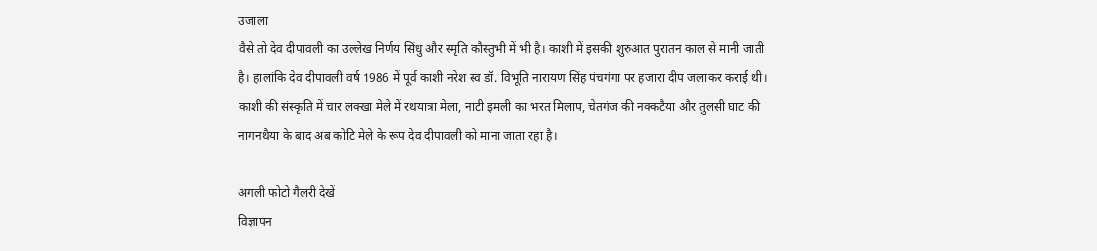उजाला
वैसे तो देव दीपावली का उल्लेख निर्णय सिंधु और स्मृति कौस्तुभी में भी है। काशी में इसकी शुरुआत पुरातन काल से मानी जाती है। हालांकि देव दीपावली वर्ष 1986 में पूर्व काशी नरेश स्व डॉ. विभूति नारायण सिंह पंचगंगा पर हजारा दीप जलाकर कराई थी। काशी की संस्कृति में चार लक्खा मेले में रथयात्रा मेला, नाटी इमली का भरत मिलाप, चेतगंज की नक्कटैया और तुलसी घाट की नागनथैया के बाद अब कोटि मेले के रूप देव दीपावली को माना जाता रहा है।

अगली फोटो गैलरी देखें
विज्ञापन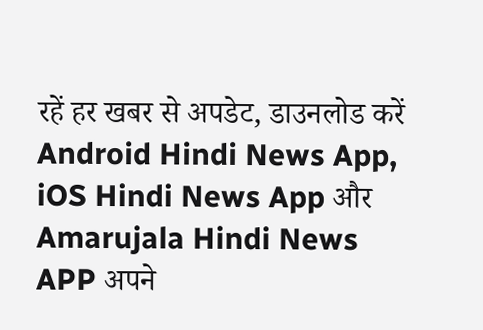रहें हर खबर से अपडेट, डाउनलोड करें Android Hindi News App, iOS Hindi News App और Amarujala Hindi News APP अपने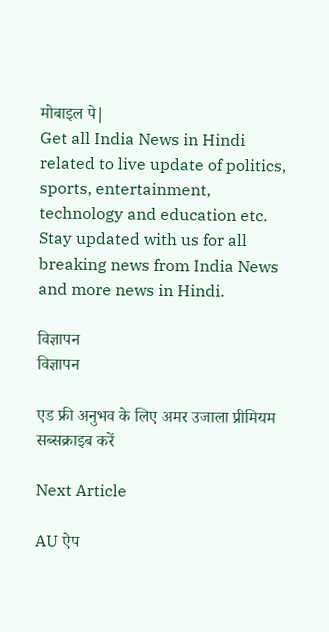मोबाइल पे|
Get all India News in Hindi related to live update of politics, sports, entertainment, technology and education etc. Stay updated with us for all breaking news from India News and more news in Hindi.

विज्ञापन
विज्ञापन

एड फ्री अनुभव के लिए अमर उजाला प्रीमियम सब्सक्राइब करें

Next Article

AU ऐप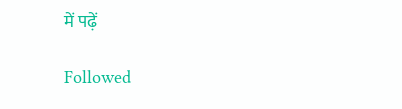में पढ़ें

Followed